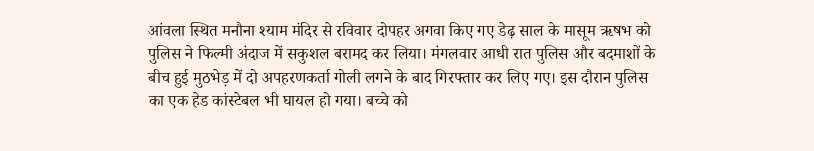आंवला स्थित मनौना श्याम मंदिर से रविवार दोपहर अगवा किए गए डेढ़ साल के मासूम ऋषभ को पुलिस ने फिल्मी अंदाज में सकुशल बरामद कर लिया। मंगलवार आधी रात पुलिस और बदमाशों के बीच हुई मुठभेड़ में दो अपहरणकर्ता गोली लगने के बाद गिरफ्तार कर लिए गए। इस दौरान पुलिस का एक हेड कांस्टेबल भी घायल हो गया। बच्चे को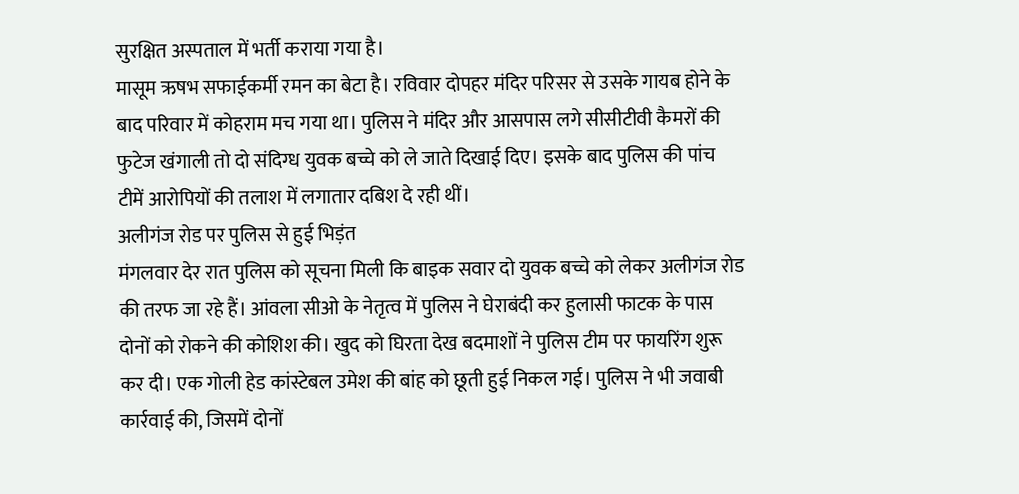सुरक्षित अस्पताल में भर्ती कराया गया है।
मासूम ऋषभ सफाईकर्मी रमन का बेटा है। रविवार दोपहर मंदिर परिसर से उसके गायब होने के बाद परिवार में कोहराम मच गया था। पुलिस ने मंदिर और आसपास लगे सीसीटीवी कैमरों की फुटेज खंगाली तो दो संदिग्ध युवक बच्चे को ले जाते दिखाई दिए। इसके बाद पुलिस की पांच टीमें आरोपियों की तलाश में लगातार दबिश दे रही थीं।
अलीगंज रोड पर पुलिस से हुई भिड़ंत
मंगलवार देर रात पुलिस को सूचना मिली कि बाइक सवार दो युवक बच्चे को लेकर अलीगंज रोड की तरफ जा रहे हैं। आंवला सीओ के नेतृत्व में पुलिस ने घेराबंदी कर हुलासी फाटक के पास दोनों को रोकने की कोशिश की। खुद को घिरता देख बदमाशों ने पुलिस टीम पर फायरिंग शुरू कर दी। एक गोली हेड कांस्टेबल उमेश की बांह को छूती हुई निकल गई। पुलिस ने भी जवाबी कार्रवाई की, जिसमें दोनों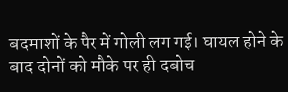बदमाशों के पैर में गोली लग गई। घायल होने के बाद दोनों को मौके पर ही दबोच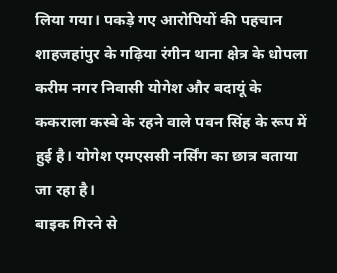लिया गया। पकड़े गए आरोपियों की पहचान शाहजहांपुर के गढ़िया रंगीन थाना क्षेत्र के धोपला करीम नगर निवासी योगेश और बदायूं के ककराला कस्बे के रहने वाले पवन सिंह के रूप में हुई है। योगेश एमएससी नर्सिंग का छात्र बताया जा रहा है।
बाइक गिरने से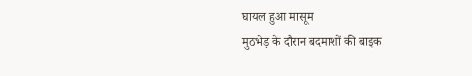घायल हुआ मासूम
मुठभेड़ के दौरान बदमाशों की बाइक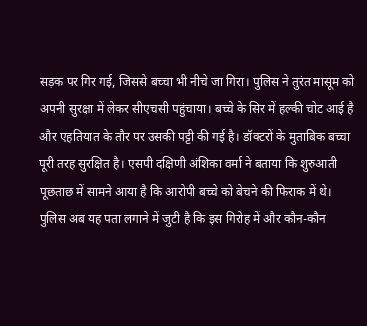सड़क पर गिर गई, जिससे बच्चा भी नीचे जा गिरा। पुलिस ने तुरंत मासूम को अपनी सुरक्षा में लेकर सीएचसी पहुंचाया। बच्चे के सिर में हल्की चोट आई है और एहतियात के तौर पर उसकी पट्टी की गई है। डॉक्टरों के मुताबिक बच्चा पूरी तरह सुरक्षित है। एसपी दक्षिणी अंशिका वर्मा ने बताया कि शुरुआती पूछताछ में सामने आया है कि आरोपी बच्चे को बेचने की फिराक में थे। पुलिस अब यह पता लगाने में जुटी है कि इस गिरोह में और कौन-कौन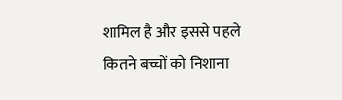शामिल है और इससे पहले कितने बच्चों को निशाना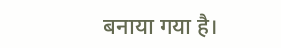बनाया गया है।